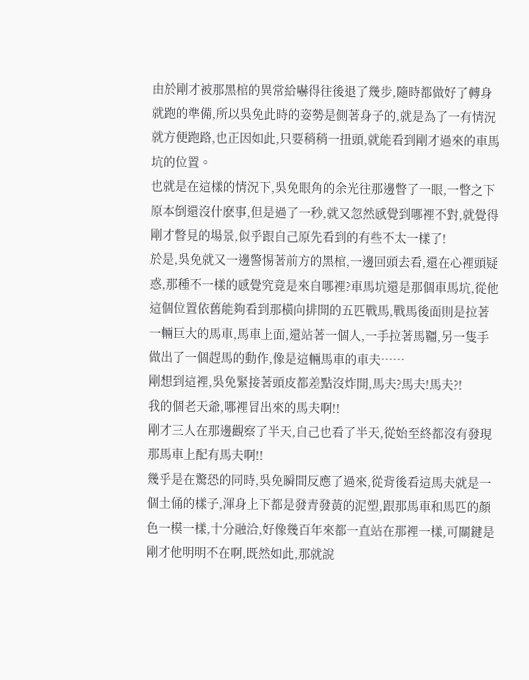由於剛才被那黑棺的異常給嚇得往後退了幾步,隨時都做好了轉身就跑的準備,所以吳免此時的姿勢是側著身子的,就是為了一有情況就方便跑路,也正因如此,只要稍稍一扭頭,就能看到剛才過來的車馬坑的位置。
也就是在這樣的情況下,吳免眼角的余光往那邊瞥了一眼,一瞥之下原本倒還沒什麽事,但是過了一秒,就又忽然感覺到哪裡不對,就覺得剛才瞥見的場景,似乎跟自己原先看到的有些不太一樣了!
於是,吳免就又一邊警惕著前方的黑棺,一邊回頭去看,還在心裡頭疑惑,那種不一樣的感覺究竟是來自哪裡?車馬坑還是那個車馬坑,從他這個位置依舊能夠看到那橫向排開的五匹戰馬,戰馬後面則是拉著一輛巨大的馬車,馬車上面,還站著一個人,一手拉著馬韁,另一隻手做出了一個趕馬的動作,像是這輛馬車的車夫……
剛想到這裡,吳免緊接著頭皮都差點沒炸開,馬夫?馬夫!馬夫?!
我的個老天爺,哪裡冒出來的馬夫啊!!
剛才三人在那邊觀察了半天,自己也看了半天,從始至終都沒有發現那馬車上配有馬夫啊!!
幾乎是在驚恐的同時,吳免瞬間反應了過來,從背後看這馬夫就是一個土俑的樣子,渾身上下都是發青發黃的泥塑,跟那馬車和馬匹的顏色一模一樣,十分融洽,好像幾百年來都一直站在那裡一樣,可關鍵是剛才他明明不在啊,既然如此,那就說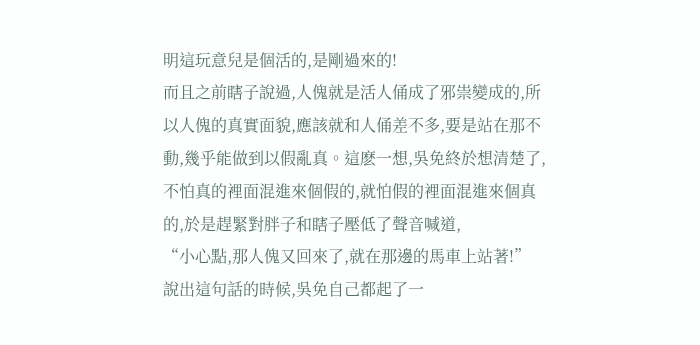明這玩意兒是個活的,是剛過來的!
而且之前瞎子說過,人傀就是活人俑成了邪祟變成的,所以人傀的真實面貌,應該就和人俑差不多,要是站在那不動,幾乎能做到以假亂真。這麽一想,吳免終於想清楚了,不怕真的裡面混進來個假的,就怕假的裡面混進來個真的,於是趕緊對胖子和瞎子壓低了聲音喊道,
“小心點,那人傀又回來了,就在那邊的馬車上站著!”
說出這句話的時候,吳免自己都起了一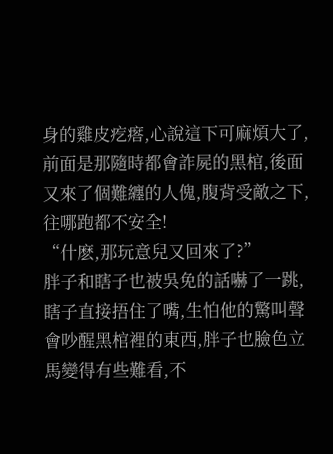身的雞皮疙瘩,心說這下可麻煩大了,前面是那隨時都會詐屍的黑棺,後面又來了個難纏的人傀,腹背受敵之下,往哪跑都不安全!
“什麽,那玩意兒又回來了?”
胖子和瞎子也被吳免的話嚇了一跳,瞎子直接捂住了嘴,生怕他的驚叫聲會吵醒黑棺裡的東西,胖子也臉色立馬變得有些難看,不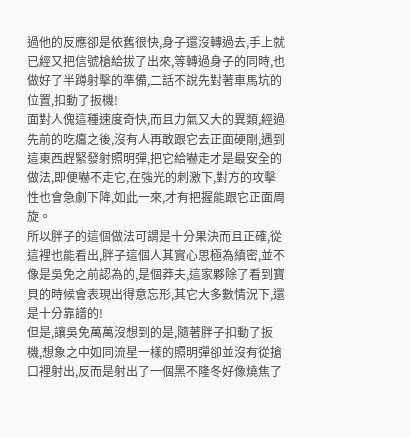過他的反應卻是依舊很快,身子還沒轉過去,手上就已經又把信號槍給拔了出來,等轉過身子的同時,也做好了半蹲射擊的準備,二話不說先對著車馬坑的位置,扣動了扳機!
面對人傀這種速度奇快,而且力氣又大的異類,經過先前的吃癟之後,沒有人再敢跟它去正面硬剛,遇到這東西趕緊發射照明彈,把它給嚇走才是最安全的做法,即便嚇不走它,在強光的刺激下,對方的攻擊性也會急劇下降,如此一來,才有把握能跟它正面周旋。
所以胖子的這個做法可謂是十分果決而且正確,從這裡也能看出,胖子這個人其實心思極為縝密,並不像是吳免之前認為的,是個莽夫,這家夥除了看到寶貝的時候會表現出得意忘形,其它大多數情況下,還是十分靠譜的!
但是,讓吳免萬萬沒想到的是,隨著胖子扣動了扳機,想象之中如同流星一樣的照明彈卻並沒有從搶口裡射出,反而是射出了一個黑不隆冬好像燒焦了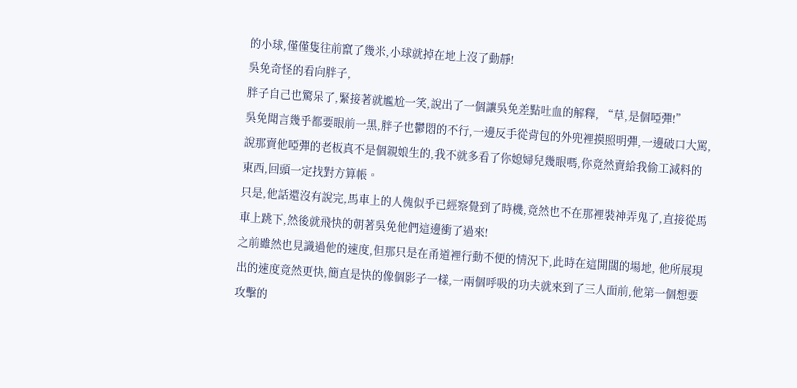的小球,僅僅隻往前竄了幾米,小球就掉在地上沒了動靜!
吳免奇怪的看向胖子,
胖子自己也驚呆了,緊接著就尷尬一笑,說出了一個讓吳免差點吐血的解釋, “草,是個啞彈!”
吳免聞言幾乎都要眼前一黑,胖子也鬱悶的不行,一邊反手從背包的外兜裡摸照明彈,一邊破口大罵,說那賣他啞彈的老板真不是個親娘生的,我不就多看了你媳婦兒幾眼嗎,你竟然賣給我偷工減料的東西,回頭一定找對方算帳。
只是,他話還沒有說完,馬車上的人傀似乎已經察覺到了時機,竟然也不在那裡裝神弄鬼了,直接從馬車上跳下,然後就飛快的朝著吳免他們這邊衝了過來!
之前雖然也見識過他的速度,但那只是在甬道裡行動不便的情況下,此時在這開闊的場地, 他所展現出的速度竟然更快,簡直是快的像個影子一樣,一兩個呼吸的功夫就來到了三人面前,他第一個想要攻擊的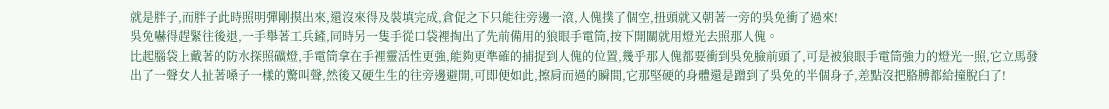就是胖子,而胖子此時照明彈剛摸出來,還沒來得及裝填完成,倉促之下只能往旁邊一滾,人傀撲了個空,扭頭就又朝著一旁的吳免衝了過來!
吳免嚇得趕緊往後退,一手舉著工兵鏟,同時另一隻手從口袋裡掏出了先前備用的狼眼手電筒,按下開關就用燈光去照那人傀。
比起腦袋上戴著的防水探照礦燈,手電筒拿在手裡靈活性更強,能夠更準確的捕捉到人傀的位置,幾乎那人傀都要衝到吳免臉前頭了,可是被狼眼手電筒強力的燈光一照,它立馬發出了一聲女人扯著嗓子一樣的驚叫聲,然後又硬生生的往旁邊避開,可即便如此,擦肩而過的瞬間,它那堅硬的身體還是蹭到了吳免的半個身子,差點沒把胳膊都給撞脫臼了!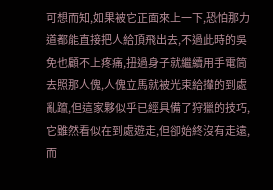可想而知,如果被它正面來上一下,恐怕那力道都能直接把人給頂飛出去,不過此時的吳免也顧不上疼痛,扭過身子就繼續用手電筒去照那人傀,人傀立馬就被光束給攆的到處亂躥,但這家夥似乎已經具備了狩獵的技巧,它雖然看似在到處遊走,但卻始終沒有走遠,而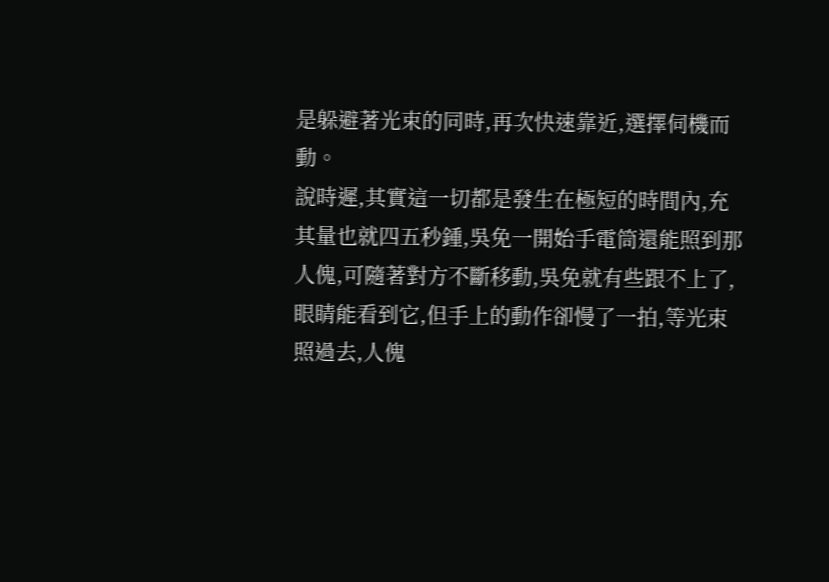是躲避著光束的同時,再次快速靠近,選擇伺機而動。
說時遲,其實這一切都是發生在極短的時間內,充其量也就四五秒鍾,吳免一開始手電筒還能照到那人傀,可隨著對方不斷移動,吳免就有些跟不上了,眼睛能看到它,但手上的動作卻慢了一拍,等光束照過去,人傀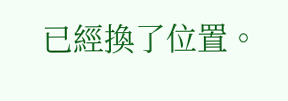已經換了位置。